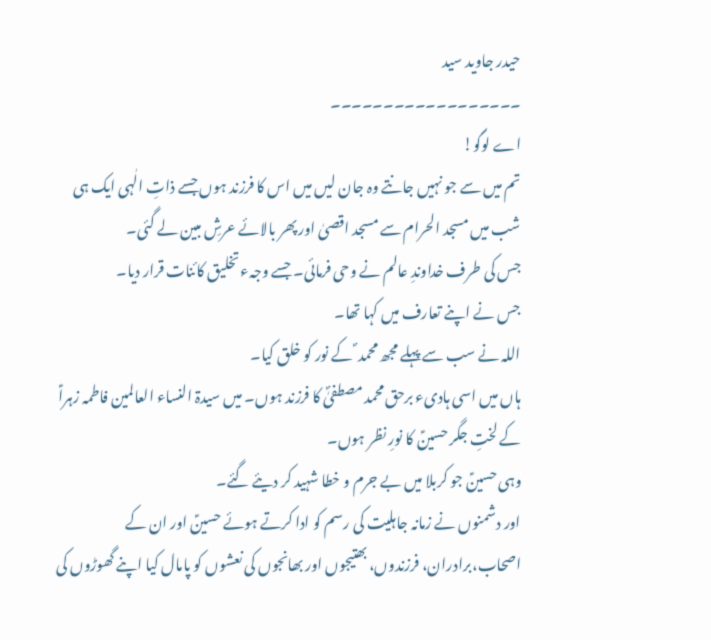حیدر جاوید سید
۔۔۔۔۔۔۔۔۔۔۔۔۔۔۔۔۔۔
اے لوگو!
تم میں سے جو نہیں جانتے وہ جان لیں میں اس کا فرزند ہوں جسے ذاتِ الٰہی ایک ہی شب میں مسجد الحرام سے مسجد اقصیٰ اور پھر بالائے عرشِ مبین لے گئی۔
جس کی طرف خداوندِ عالم نے وحی فرمائی۔ جسے وجہء تخلیق کائنات قرار دیا۔
جس نے اپنے تعارف میں کہا تھا۔
اللہ نے سب سے پہلے مجھ محمد ؐ کے نور کو خلق کیا۔
ہاں میں اسی ہادیء برحق محمد مصطفیٰؐ کا فرزند ہوں۔ میں سیدۃ النساء العالمین فاطمہ زہراؑ کے لختِ جگر حسینؑ کا نورِ نظر ہوں۔
وہی حسینؑ جو کربلا میں بے جرم و خطا شہید کر دیئے گئے۔
اور دشمنوں نے زمانہ جاہلیت کی رسم کو ادا کرتے ہوئے حسینؑ اور ان کے اصحاب،برادران، فرزندوں، بھتیجوں اور بھانجوں کی نعشوں کو پامال کیا اپنے گھوڑوں کی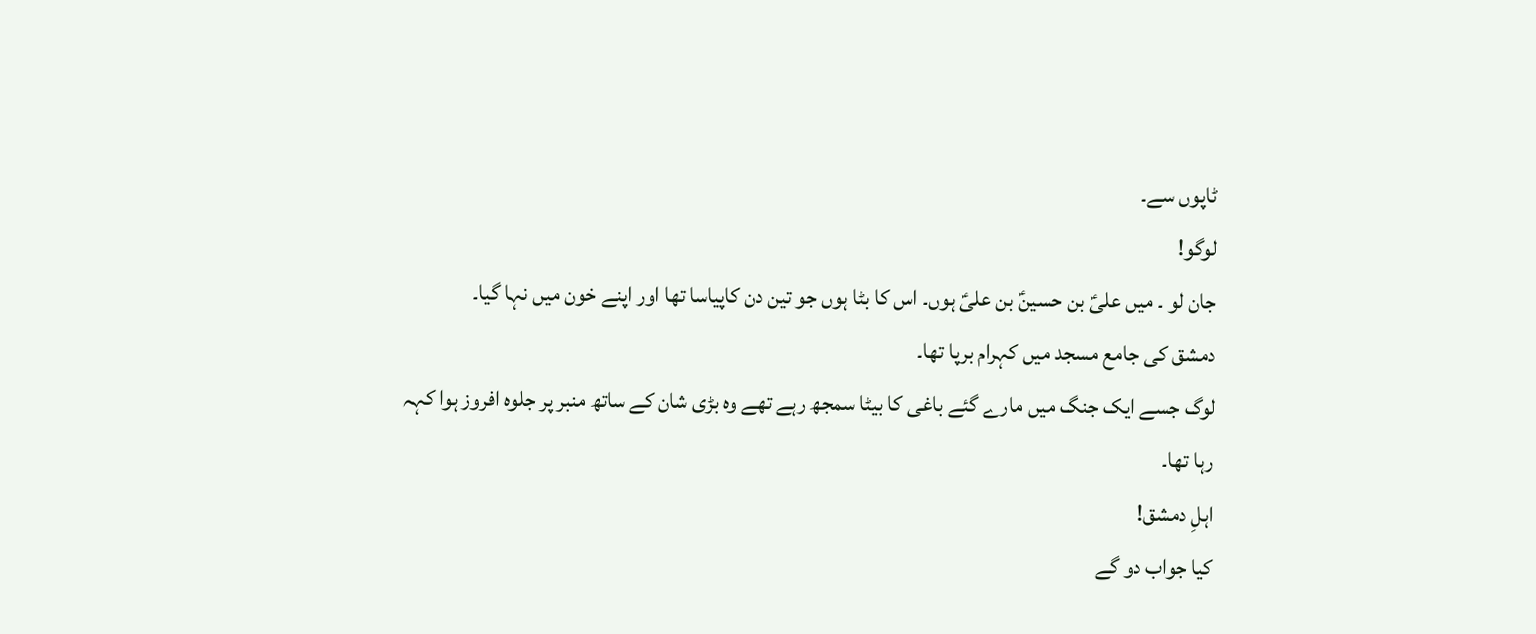ٹاپوں سے۔
لوگو!
جان لو ۔ میں علیؑ بن حسینؑ بن علیؑ ہوں۔ اس کا بٹا ہوں جو تین دن کاپیاسا تھا اور اپنے خون میں نہا گیا۔
دمشق کی جامع مسجد میں کہرام برپا تھا۔
لوگ جسے ایک جنگ میں مارے گئے باغی کا بیٹا سمجھ رہے تھے وہ بڑی شان کے ساتھ منبر پر جلوہ افروز ہوا کہہ رہا تھا۔
اہلِ دمشق!
کیا جواب دو گے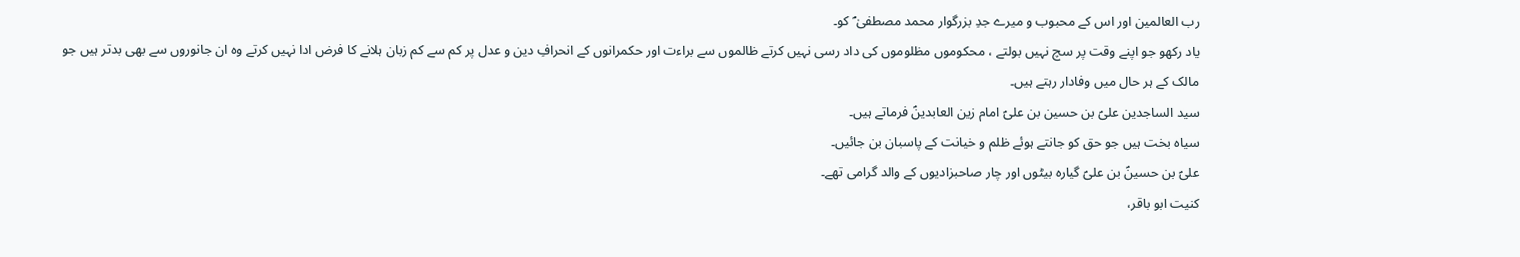رب العالمین اور اس کے محبوب و میرے جدِ بزرگوار محمد مصطفیٰ ؐ کو۔
یاد رکھو جو اپنے وقت پر سچ نہیں بولتے ، محکوموں مظلوموں کی داد رسی نہیں کرتے ظالموں سے براءت اور حکمرانوں کے انحرافِ دین و عدل پر کم سے کم زبان ہلانے کا فرض ادا نہیں کرتے وہ ان جانوروں سے بھی بدتر ہیں جو مالک کے ہر حال میں وفادار رہتے ہیں۔
سید الساجدین علیؑ بن حسین بن علیؑ امام زین العابدینؑ فرماتے ہیں۔
سیاہ بخت ہیں جو حق کو جانتے ہوئے ظلم و خیانت کے پاسبان بن جائیں۔
علیؑ بن حسینؑ بن علیؑ گیارہ بیٹوں اور چار صاحبزادیوں کے والد گرامی تھے۔
کنیت ابو باقر،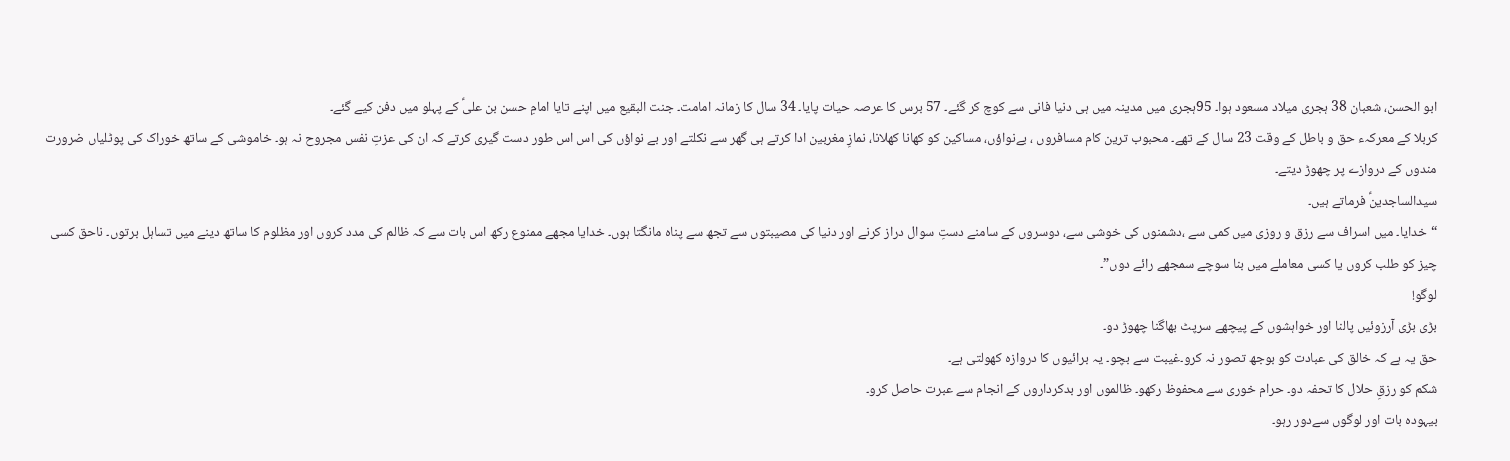ابو الحسن، شعبان 38 ہجری میلاد مسعود ہوا۔ 95ہجری میں مدینہ میں ہی دنیا فانی سے کوچ کر گئے۔ 57 برس کا عرصہ حیات پایا۔ 34 سال کا زمانہ امامت۔ جنت البقیع میں اپنے تایا امامِ حسن بن علیؑ کے پہلو میں دفن کیے گئے۔
کربلا کے معرکہء حق و باطل کے وقت 23 سال کے تھے۔ محبوب ترین کام مسافروں ، بےنواؤں، مساکین کو کھانا کھلانا، نمازِ مغربین ادا کرتے ہی گھر سے نکلتے اور بے نواؤں کی اس اس طور دست گیری کرتے کہ ان کی عزتِ نفس مجروح نہ ہو۔ خاموشی کے ساتھ خوراک کی پوٹلیاں ضرورت مندوں کے دروازے پر چھوڑ دیتے۔
سیدالساجدینؑ فرماتے ہیں۔
“خدایا۔ میں اسراف سے رزق و روزی میں کمی سے ،دشمنوں کی خوشی سے، دوسروں کے سامنے دستِ سوال دراز کرنے اور دنیا کی مصیبتوں سے تجھ سے پناہ مانگتا ہوں۔ خدایا مجھے ممنوع رکھ اس بات سے کہ ظالم کی مدد کروں اور مظلوم کا ساتھ دینے میں تساہل برتوں۔ ناحق کسی چیز کو طلب کروں یا کسی معاملے میں بنا سوچے سمجھے رائے دوں”۔
لوگو!
بڑی بڑی آرزوئیں پالنا اور خواہشوں کے پیچھے سرپٹ بھاگنا چھوڑ دو۔
حق یہ ہے کہ خالق کی عبادت کو بوجھ تصور نہ کرو۔غیبت سے بچو۔ یہ برائیوں کا دروازہ کھولتی ہے۔
شکم کو رزقِ حلال کا تحفہ دو۔ حرام خوری سے محفوظ رکھو۔ ظالموں اور بدکرداروں کے انجام سے عبرت حاصل کرو۔
بیہودہ بات اور لوگوں سےدور رہو۔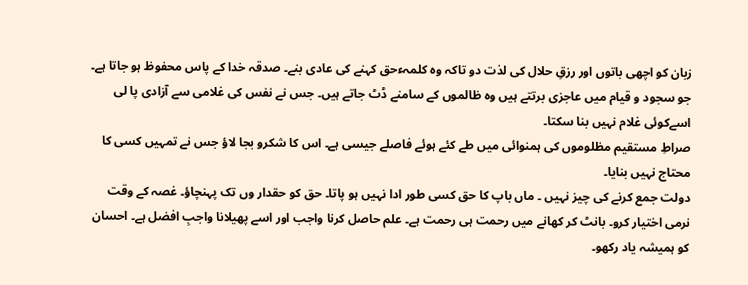زبان کو اچھی باتوں اور رزقِ حلال کی لذت دو تاکہ وہ کلمہءحق کہنے کی عادی بنے۔ صدقہ خدا کے پاس محفوظ ہو جاتا ہے۔
جو سجود و قیام میں عاجزی برتتے ہیں وہ ظالموں کے سامنے ڈٹ جاتے ہیں۔ جس نے نفس کی غلامی سے آزادی پا لی اسےکوئی غلام نہیں بنا سکتا۔
صراطِ مستقیم مظلوموں کی ہمنوائی میں طے کئے ہوئے فاصلے جیسی ہے۔ اس کا شکرو بجا لاؤ جس نے تمہیں کسی کا محتاج نہیں بنایا۔
دولت جمع کرنے کی چیز نہیں ۔ ماں باپ کا حق کسی طور ادا نہیں ہو پاتا۔ حق کو حقدار وں تک پہنچاؤ۔ غصہ کے وقت نرمی اختیار کرو۔ بانٹ کر کھانے میں رحمت ہی رحمت ہے۔ علم حاصل کرنا واجب اور اسے پھیلانا واجبِ افضل ہے۔ احسان کو ہمیشہ یاد رکھو۔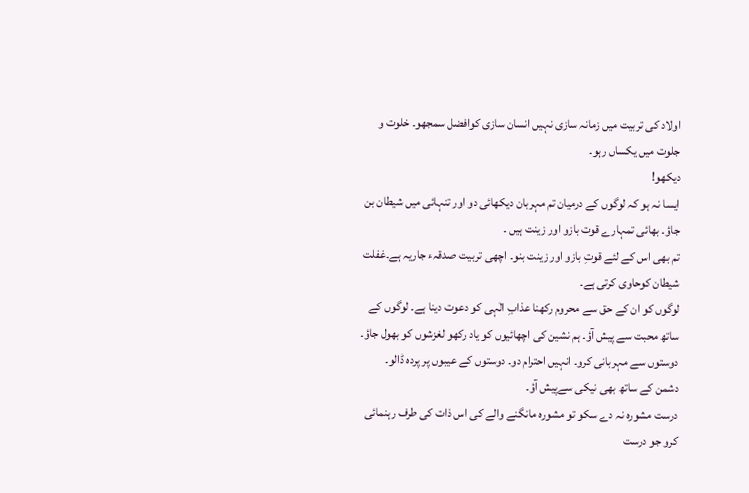اولاد کی تربیت میں زمانہ سازی نہیں انسان سازی کوافضل سمجھو۔ خلوت و جلوت میں یکساں رہو۔
دیکھو!
ایسا نہ ہو کہ لوگوں کے درمیان تم مہربان دیکھائی دو اور تنہائی میں شیطان بن جاؤ۔ بھائی تمہارے قوت بازو اور زینت ہیں ۔
تم بھی اس کے لئے قوتِ بازو اور زینت بنو۔ اچھی تربیت صدقہء جاریہ ہے۔غفلت شیطان کوحاوی کرتی ہے۔
لوگوں کو ان کے حق سے محروم رکھنا عذابِ الٰہی کو دعوت دینا ہے۔ لوگوں کے ساتھ محبت سے پیش آؤ۔ ہم نشین کی اچھائیوں کو یاد رکھو لغزشوں کو بھول جاؤ۔
دوستوں سے مہربانی کرو۔ انہیں احترام دو۔ دوستوں کے عیبوں پر پردہ ڈالو۔
دشمن کے ساتھ بھی نیکی سےپیش آؤ۔
درست مشورہ نہ دے سکو تو مشورہ مانگنے والے کی اس ذات کی طرف رہنمائی کرو جو درست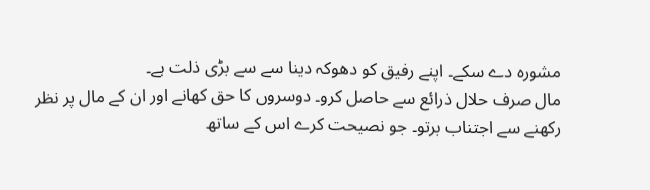مشورہ دے سکے۔ اپنے رفیق کو دھوکہ دینا سے سے بڑی ذلت ہے۔
مال صرف حلال ذرائع سے حاصل کرو۔ دوسروں کا حق کھانے اور ان کے مال پر نظر رکھنے سے اجتناب برتو۔ جو نصیحت کرے اس کے ساتھ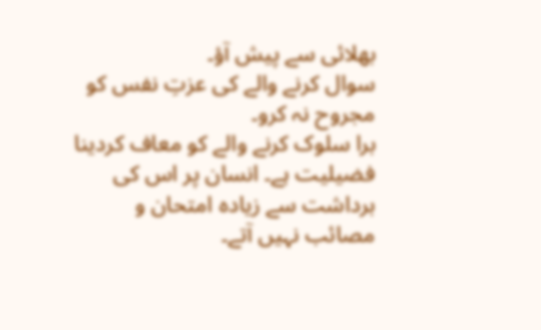بھلائی سے پیش آؤ۔
سوال کرنے والے کی عزتِ نفس کو مجروح نہ کرو۔
برا سلوک کرنے والے کو معاف کردینا فضیلیت ہے۔ انسان پر اس کی برداشت سے زیادہ امتحان و مصائب نہیں آتے۔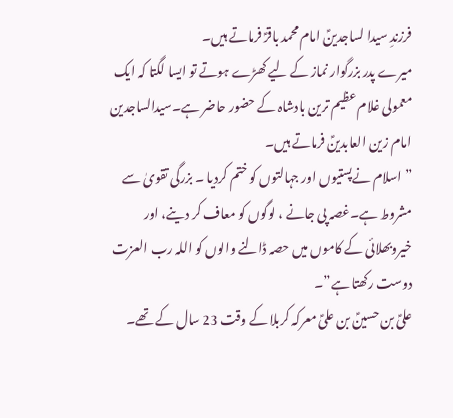فرزندِ سیدا لساجدینؑ امام محمد باقرؑ فرماتے ہیں۔
میرے پدر بزرگوار نماز کے لیے کھڑے ہوتے تو ایسا لگتا کہ ایک معمولی غلام عظیم ترین بادشاہ کے حضور حاضر ہے۔سیدالساجدین امام زین العابدینؑ فرماتے ہیں۔
” اسلام نےپستیوں اور جہالتوں کو ختم کردیا ۔ بزرگی تقویٰ سے مشروط ہے۔غصہ پی جانے ، لوگوں کو معاف کر دینے، اور خیروبھلائی کے کاموں میں حصہ ڈالنے والوں کو اللہ رب العزت دوست رکھتا ہے”۔
علیؑ بن حسینؑ بن علیؑ معرکہ کربلا کے وقت 23 سال کے تھے۔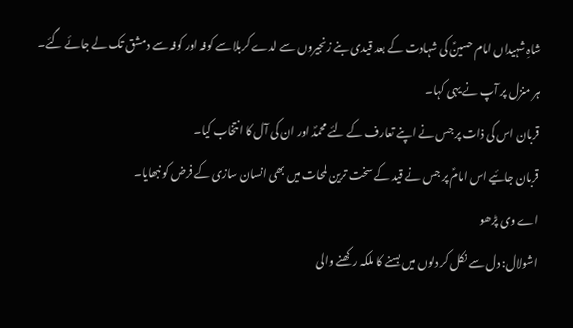شاہِ شہیداں امام حسینؑ کی شہادت کے بعد قیدی بنے زنجیروں سے لدے کربلا سے کوفہ اور کوفہ سے دمشق تک لے جائے گئے۔
ہر منزل پر آپ نے یہی کہا۔
قربان اس کی ذات پر جس نے اپنے تعارف کے لئے محمدؐ اور ان کی آل کا انتخاب کیا۔
قربان جائیے اس امامؑ پر جس نے قید کے سخت ترین لمحات میں بھی انسان سازی کے فرض کو نبھایا۔
اے وی پڑھو
اشولال: دل سے نکل کر دلوں میں بسنے کا ملکہ رکھنے والی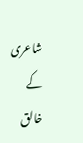شاعری کے خالق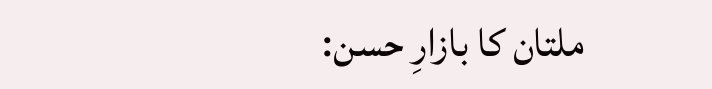ملتان کا بازارِ حسن: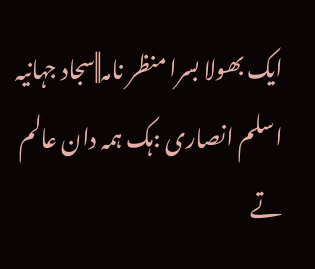ایک بھولا بسرا منظر نامہ||سجاد جہانیہ
اسلم انصاری :ہک ہمہ دان عالم تے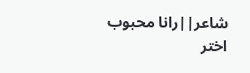شاعر||رانا محبوب اختر